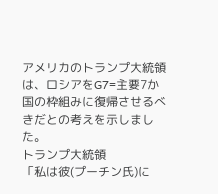アメリカのトランプ大統領は、ロシアをG7=主要7か国の枠組みに復帰させるべきだとの考えを示しました。
トランプ大統領
「私は彼(プーチン氏)に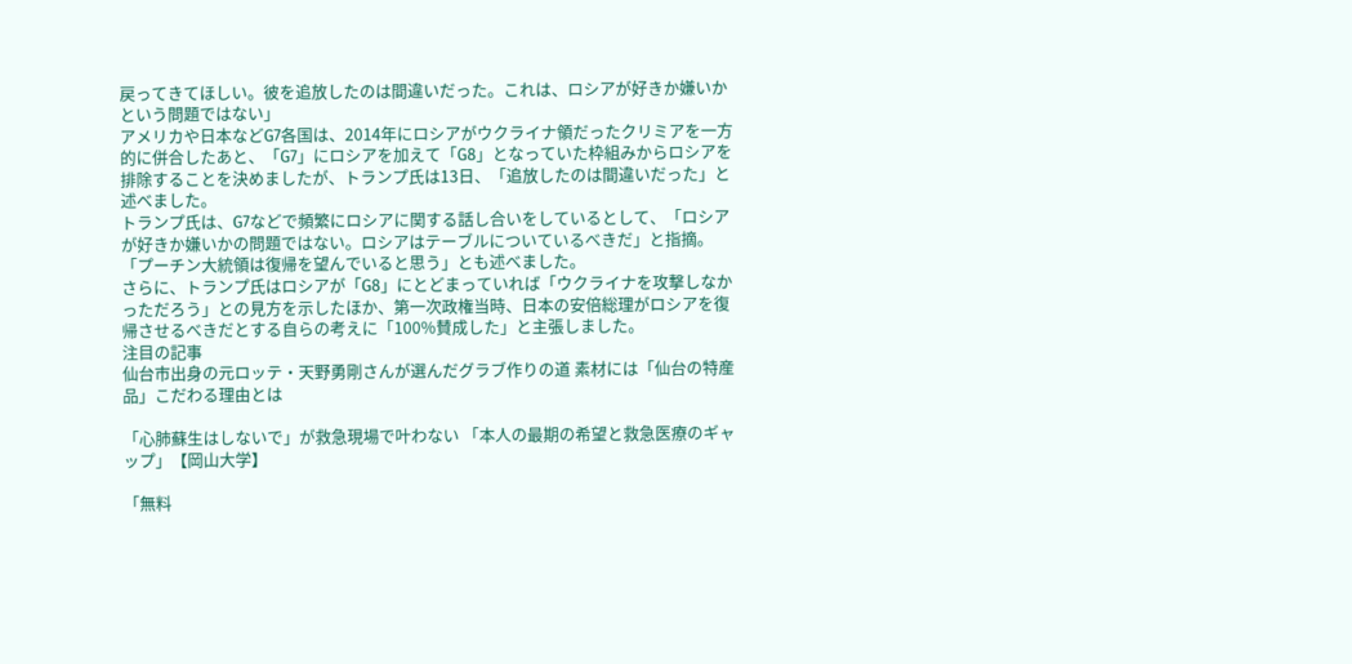戻ってきてほしい。彼を追放したのは間違いだった。これは、ロシアが好きか嫌いかという問題ではない」
アメリカや日本などG7各国は、2014年にロシアがウクライナ領だったクリミアを一方的に併合したあと、「G7」にロシアを加えて「G8」となっていた枠組みからロシアを排除することを決めましたが、トランプ氏は13日、「追放したのは間違いだった」と述べました。
トランプ氏は、G7などで頻繁にロシアに関する話し合いをしているとして、「ロシアが好きか嫌いかの問題ではない。ロシアはテーブルについているべきだ」と指摘。「プーチン大統領は復帰を望んでいると思う」とも述べました。
さらに、トランプ氏はロシアが「G8」にとどまっていれば「ウクライナを攻撃しなかっただろう」との見方を示したほか、第一次政権当時、日本の安倍総理がロシアを復帰させるべきだとする自らの考えに「100%賛成した」と主張しました。
注目の記事
仙台市出身の元ロッテ・天野勇剛さんが選んだグラブ作りの道 素材には「仙台の特産品」こだわる理由とは

「心肺蘇生はしないで」が救急現場で叶わない 「本人の最期の希望と救急医療のギャップ」【岡山大学】

「無料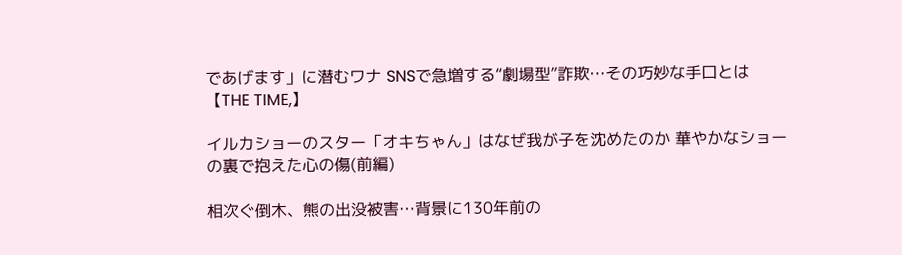であげます」に潜むワナ SNSで急増する“劇場型”詐欺…その巧妙な手口とは【THE TIME,】

イルカショーのスター「オキちゃん」はなぜ我が子を沈めたのか 華やかなショーの裏で抱えた心の傷(前編)

相次ぐ倒木、熊の出没被害…背景に130年前の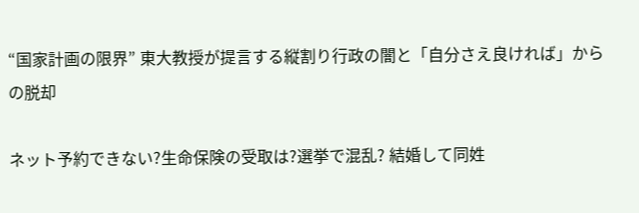“国家計画の限界” 東大教授が提言する縦割り行政の闇と「自分さえ良ければ」からの脱却

ネット予約できない?生命保険の受取は?選挙で混乱? 結婚して同姓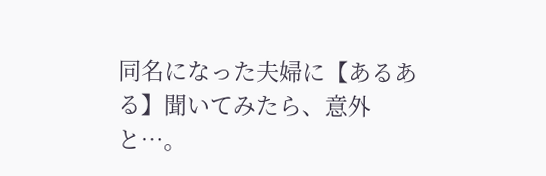同名になった夫婦に【あるある】聞いてみたら、意外と…。